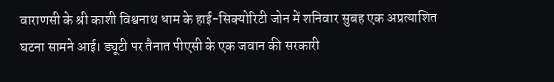वाराणसी के श्री काशी विश्वनाथ धाम के हाई-सिक्योरिटी जोन में शनिवार सुबह एक अप्रत्याशित घटना सामने आई। ड्यूटी पर तैनात पीएसी के एक जवान की सरकारी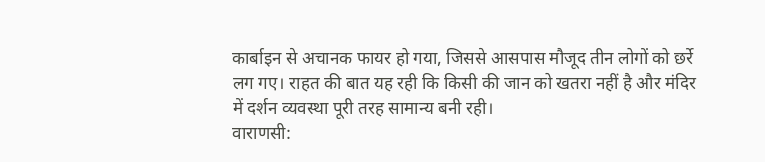कार्बाइन से अचानक फायर हो गया, जिससे आसपास मौजूद तीन लोगों को छर्रे लग गए। राहत की बात यह रही कि किसी की जान को खतरा नहीं है और मंदिर में दर्शन व्यवस्था पूरी तरह सामान्य बनी रही।
वाराणसी: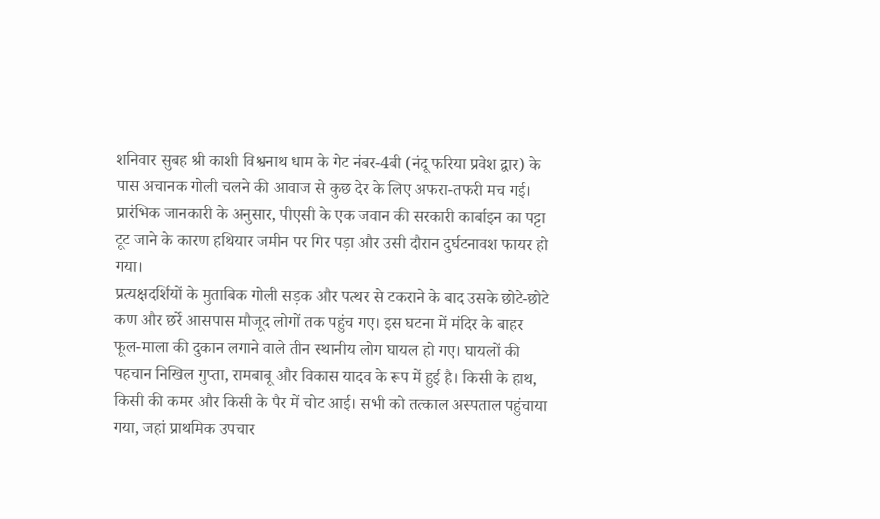शनिवार सुबह श्री काशी विश्वनाथ धाम के गेट नंबर-4बी (नंदू फरिया प्रवेश द्वार) के पास अचानक गोली चलने की आवाज से कुछ देर के लिए अफरा-तफरी मच गई। प्रारंभिक जानकारी के अनुसार, पीएसी के एक जवान की सरकारी कार्बाइन का पट्टा टूट जाने के कारण हथियार जमीन पर गिर पड़ा और उसी दौरान दुर्घटनावश फायर हो गया।
प्रत्यक्षदर्शियों के मुताबिक गोली सड़क और पत्थर से टकराने के बाद उसके छोटे-छोटे कण और छर्रे आसपास मौजूद लोगों तक पहुंच गए। इस घटना में मंदिर के बाहर फूल-माला की दुकान लगाने वाले तीन स्थानीय लोग घायल हो गए। घायलों की पहचान निखिल गुप्ता, रामबाबू और विकास यादव के रूप में हुई है। किसी के हाथ, किसी की कमर और किसी के पैर में चोट आई। सभी को तत्काल अस्पताल पहुंचाया गया, जहां प्राथमिक उपचार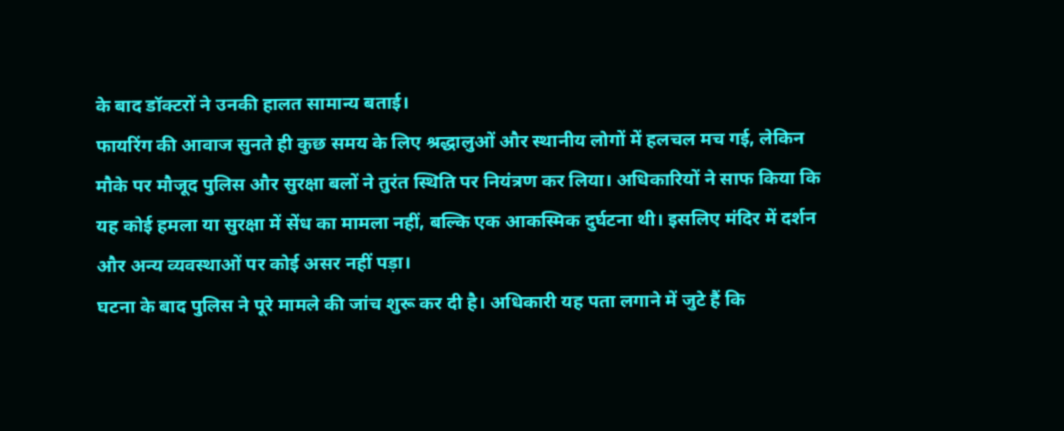के बाद डॉक्टरों ने उनकी हालत सामान्य बताई।
फायरिंग की आवाज सुनते ही कुछ समय के लिए श्रद्धालुओं और स्थानीय लोगों में हलचल मच गई, लेकिन मौके पर मौजूद पुलिस और सुरक्षा बलों ने तुरंत स्थिति पर नियंत्रण कर लिया। अधिकारियों ने साफ किया कि यह कोई हमला या सुरक्षा में सेंध का मामला नहीं, बल्कि एक आकस्मिक दुर्घटना थी। इसलिए मंदिर में दर्शन और अन्य व्यवस्थाओं पर कोई असर नहीं पड़ा।
घटना के बाद पुलिस ने पूरे मामले की जांच शुरू कर दी है। अधिकारी यह पता लगाने में जुटे हैं कि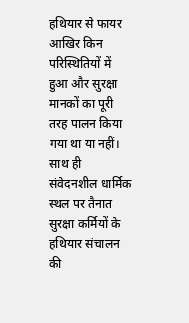हथियार से फायर आखिर किन परिस्थितियों में हुआ और सुरक्षा मानकों का पूरी तरह पालन किया गया था या नहीं। साथ ही संवेदनशील धार्मिक स्थल पर तैनात सुरक्षा कर्मियों के हथियार संचालन की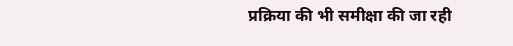प्रक्रिया की भी समीक्षा की जा रही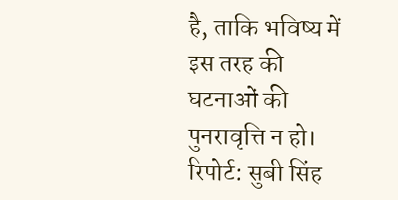है, ताकि भविष्य में इस तरह की घटनाओं की पुनरावृत्ति न हो।
रिपोर्ट: सुबी सिंह